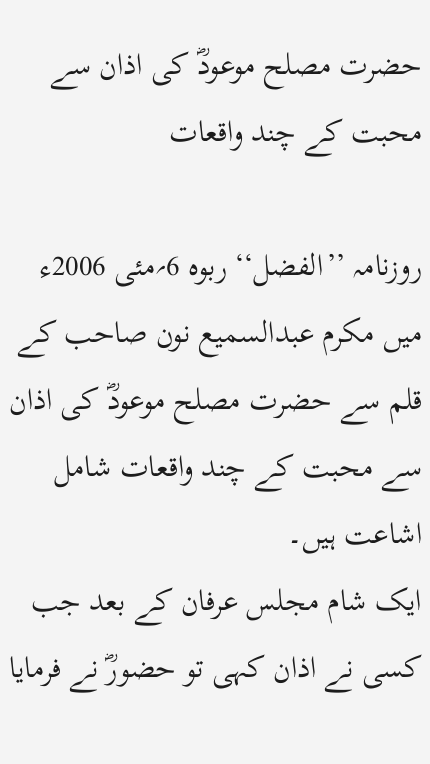حضرت مصلح موعودؓ کی اذان سے محبت کے چند واقعات

روزنامہ ’’الفضل‘‘ ربوہ 6؍مئی 2006ء میں مکرم عبدالسمیع نون صاحب کے قلم سے حضرت مصلح موعودؓ کی اذان سے محبت کے چند واقعات شامل اشاعت ہیں۔
ایک شام مجلس عرفان کے بعد جب کسی نے اذان کہی تو حضورؓ نے فرمایا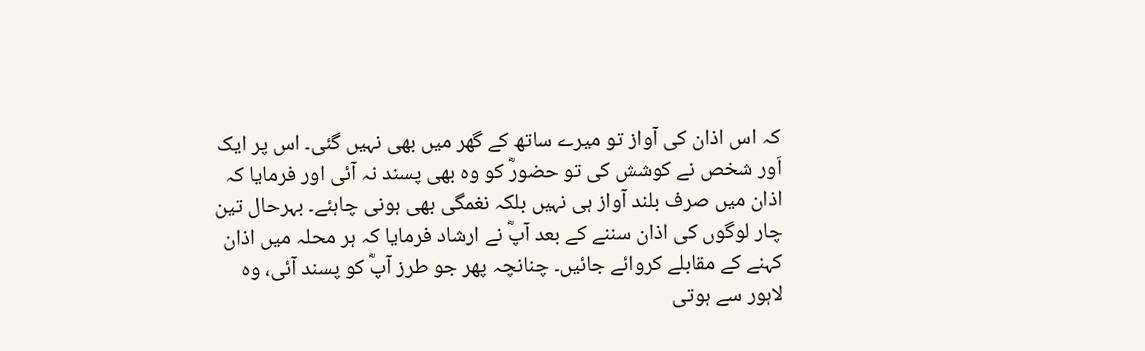کہ اس اذان کی آواز تو میرے ساتھ کے گھر میں بھی نہیں گئی۔ اس پر ایک اَور شخص نے کوشش کی تو حضورؓ کو وہ بھی پسند نہ آئی اور فرمایا کہ اذان میں صرف بلند آواز ہی نہیں بلکہ نغمگی بھی ہونی چاہئے۔ بہرحال تین چار لوگوں کی اذان سننے کے بعد آپؓ نے ارشاد فرمایا کہ ہر محلہ میں اذان کہنے کے مقابلے کروائے جائیں۔ چنانچہ پھر جو طرز آپؓ کو پسند آئی، وہ لاہور سے ہوتی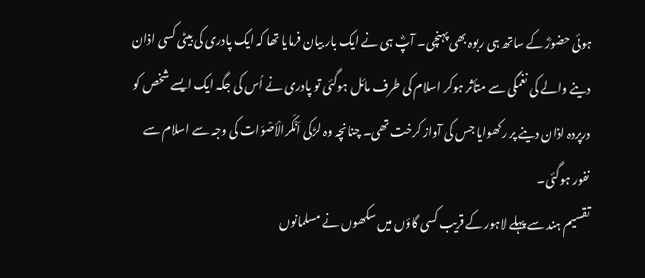ہوئی حضورؓ کے ساتھ ہی ربوہ بھی پہنچی۔ آپؓ ہی نے ایک بار بیان فرمایا تھا کہ ایک پادری کی بیٹی کسی اذان دینے والے کی نغمگی سے متأثر ہوکر اسلام کی طرف مائل ہوگئی تو پادری نے اُس کی جگہ ایک ایسے شخص کو درپردہ اذان دینے پر رکھوایا جس کی آواز کرخت تھی۔ چنانچہ وہ لڑکی اَنْکَرالْاَصْوَات کی وجہ سے اسلام سے نفور ہوگئی۔
تقسیم ہند سے پہلے لاہور کے قریب کسی گاؤں میں سکھوں نے مسلمانوں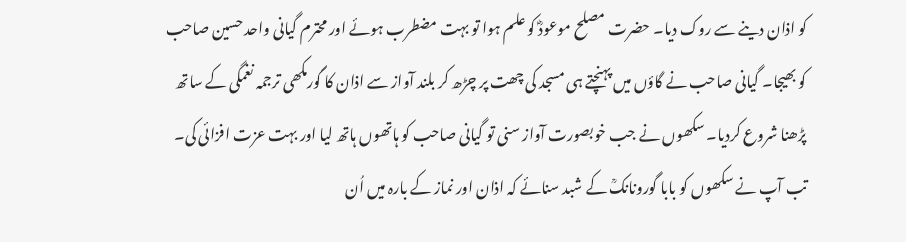کو اذان دینے سے روک دیا۔ حضرت مصلح موعودؓ کو علم ہوا تو بہت مضطرب ہوئے اور محترم گیانی واحد حسین صاحب کو بھیجا۔ گیانی صاحب نے گاؤں میں پہنچتے ہی مسجد کی چھت پر چڑھ کر بلند آواز سے اذان کا گورمکھی ترجمہ نغمگی کے ساتھ پڑھنا شروع کردیا۔ سکھوں نے جب خوبصورت آواز سنی تو گیانی صاحب کو ہاتھوں ہاتھ لیا اور بہت عزت افزائی کی۔ تب آپ نے سکھوں کو بابا گورونانکؒ کے شبد سنائے کہ اذان اور نماز کے بارہ میں اُن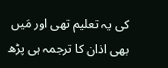کی یہ تعلیم تھی اور مَیں بھی اذان کا ترجمہ ہی پڑھ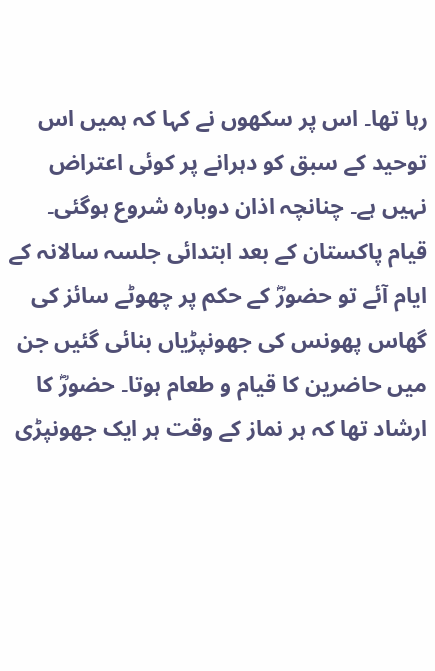رہا تھا۔ اس پر سکھوں نے کہا کہ ہمیں اس توحید کے سبق کو دہرانے پر کوئی اعتراض نہیں ہے۔ چنانچہ اذان دوبارہ شروع ہوگئی۔
قیام پاکستان کے بعد ابتدائی جلسہ سالانہ کے ایام آئے تو حضورؓ کے حکم پر چھوٹے سائز کی گھاس پھونس کی جھونپڑیاں بنائی گئیں جن میں حاضرین کا قیام و طعام ہوتا۔ حضورؓ کا ارشاد تھا کہ ہر نماز کے وقت ہر ایک جھونپڑی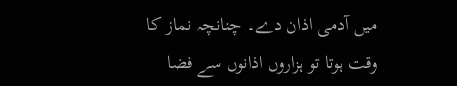میں آدمی اذان دے۔ چنانچہ نماز کا وقت ہوتا تو ہزاروں اذانوں سے فضا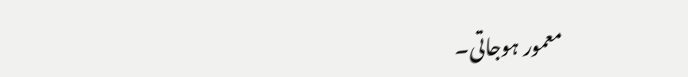معمور ہوجاتی۔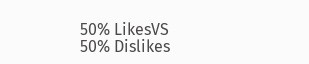50% LikesVS
50% Dislikes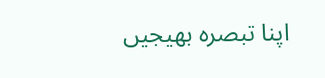اپنا تبصرہ بھیجیں